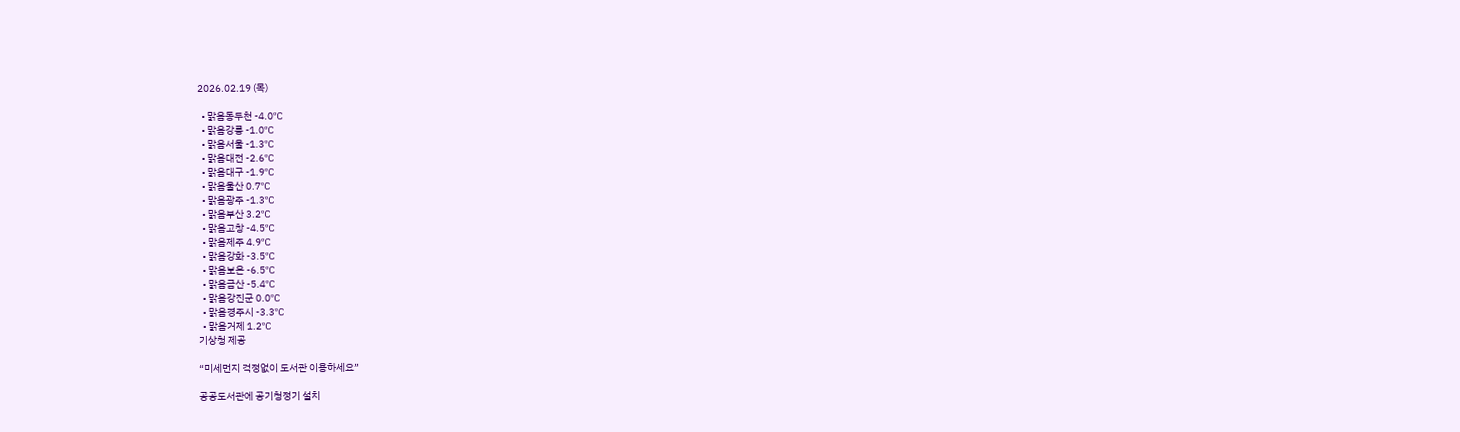2026.02.19 (목)

  • 맑음동두천 -4.0℃
  • 맑음강릉 -1.0℃
  • 맑음서울 -1.3℃
  • 맑음대전 -2.6℃
  • 맑음대구 -1.9℃
  • 맑음울산 0.7℃
  • 맑음광주 -1.3℃
  • 맑음부산 3.2℃
  • 맑음고창 -4.5℃
  • 맑음제주 4.9℃
  • 맑음강화 -3.5℃
  • 맑음보은 -6.5℃
  • 맑음금산 -5.4℃
  • 맑음강진군 0.0℃
  • 맑음경주시 -3.3℃
  • 맑음거제 1.2℃
기상청 제공

“미세먼지 걱정없이 도서관 이용하세요”

공공도서관에 공기청정기 설치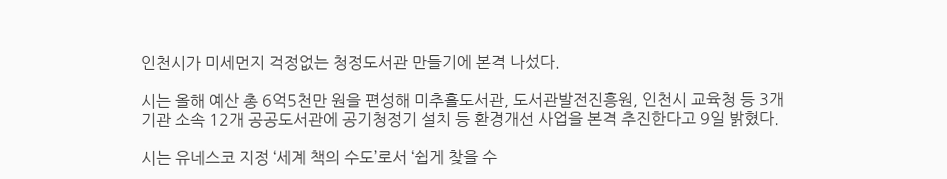인천시가 미세먼지 걱정없는 청정도서관 만들기에 본격 나섰다.

시는 올해 예산 총 6억5천만 원을 편성해 미추홀도서관, 도서관발전진흥원, 인천시 교육청 등 3개 기관 소속 12개 공공도서관에 공기청정기 설치 등 환경개선 사업을 본격 추진한다고 9일 밝혔다.

시는 유네스코 지정 ‘세계 책의 수도’로서 ‘쉽게 찾을 수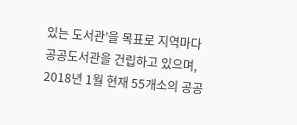있는 도서관’을 목표로 지역마다 공공도서관을 건립하고 있으며, 2018년 1월 현재 55개소의 공공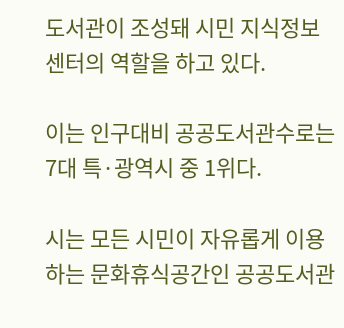도서관이 조성돼 시민 지식정보센터의 역할을 하고 있다.

이는 인구대비 공공도서관수로는 7대 특·광역시 중 1위다.

시는 모든 시민이 자유롭게 이용하는 문화휴식공간인 공공도서관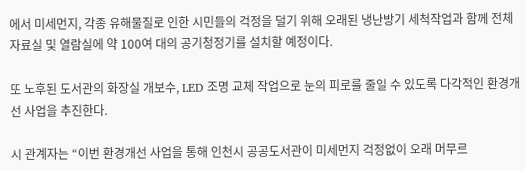에서 미세먼지, 각종 유해물질로 인한 시민들의 걱정을 덜기 위해 오래된 냉난방기 세척작업과 함께 전체 자료실 및 열람실에 약 100여 대의 공기청정기를 설치할 예정이다.

또 노후된 도서관의 화장실 개보수, LED 조명 교체 작업으로 눈의 피로를 줄일 수 있도록 다각적인 환경개선 사업을 추진한다.

시 관계자는 “이번 환경개선 사업을 통해 인천시 공공도서관이 미세먼지 걱정없이 오래 머무르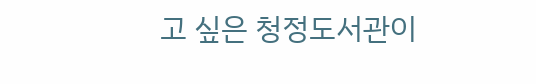고 싶은 청정도서관이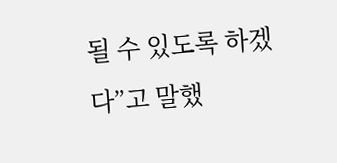될 수 있도록 하겠다”고 말했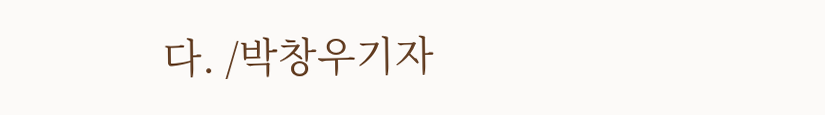다. /박창우기자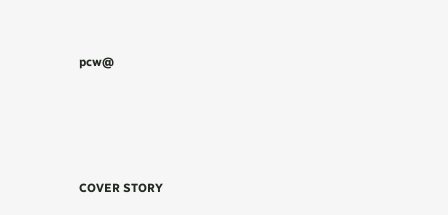pcw@








COVER STORY